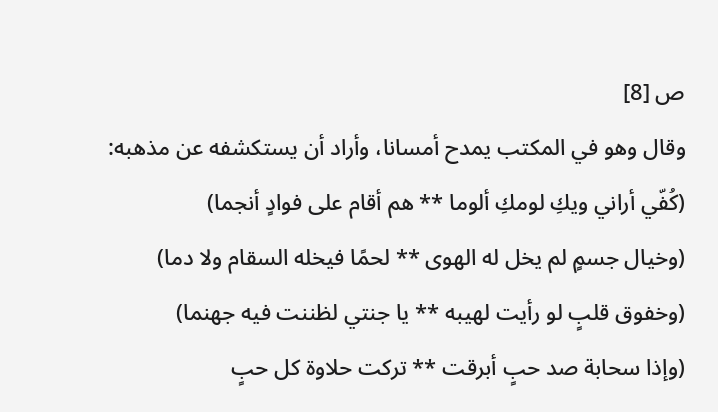ص [8]
وقال وهو في المكتب يمدح أمسانا، وأراد أن يستكشفه عن مذهبه:
(كُفّي أراني ويكِ لومكِ ألوما ** هم أقام على فوادٍ أنجما)
(وخيال جسمٍ لم يخل له الهوى ** لحمًا فيخله السقام ولا دما)
(وخفوق قلبٍ لو رأيت لهيبه ** يا جنتي لظننت فيه جهنما)
(وإذا سحابة صد حبٍ أبرقت ** تركت حلاوة كل حبٍ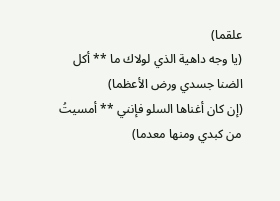علقما)
(يا وجه داهية الذي لولاك ما ** أكل الضنا جسدي ورض الأعظما)
(إن كان أغناها السلو فإنني ** أمسيتُ من كبدي ومنها معدما)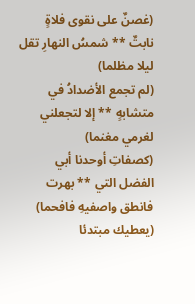(غصنٌ على نقوى فلاةٍ نابتٌ ** شمسُ النهارِ تقل ليلا مظلما)
(لم تجمع الأضدادُ في متشابهٍ ** إلا لتجعلني لغرمي مغنما)
(كصفاتِ أوحدنا أبي الفضل التي ** بهرت فانطق واصفيهِ فافحما)
(يعطيك مبتدئا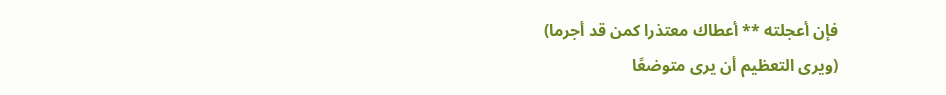فإن أعجلته ** أعطاك معتذرا كمن قد أجرما)
(ويرى التعظيم أن يرى متوضعًا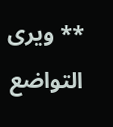** ويرى التواضع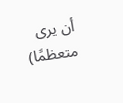أن يرى متعظمًا)